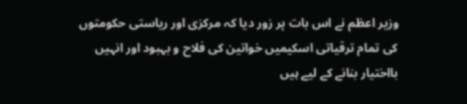وزیر اعظم نے اس بات پر زور دیا کہ مرکزی اور ریاستی حکومتوں کی تمام ترقیاتی اسکیمیں خواتین کی فلاح و بہبود اور انہیں بااختیار بنانے کے لیے ہیں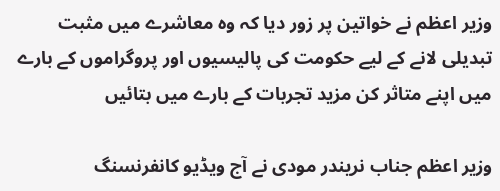وزیر اعظم نے خواتین پر زور دیا کہ وہ معاشرے میں مثبت تبدیلی لانے کے لیے حکومت کی پالیسیوں اور پروگراموں کے بارے میں اپنے متاثر کن مزید تجربات کے بارے میں بتائیں

وزیر اعظم جناب نریندر مودی نے آج ویڈیو کانفرنسنگ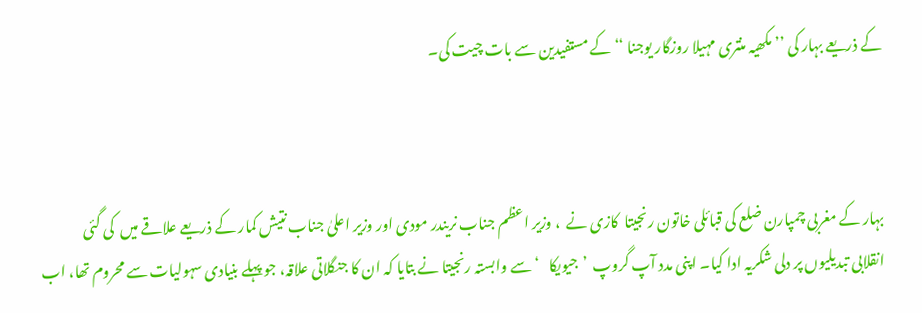کے ذریعے بہار کی ’’ مکھیہ منتری مہیلا روزگار یوجنا ‘‘ کے مستفیدین سے بات چیت کی۔



بہار کے مغربی چمپارن ضلع کی قبائلی خاتون رنجیتا  کازی نے  ، وزیر اعظم جناب نریندر مودی اور وزیر اعلیٰ جناب نتیش کمار کے ذریعے علاقے میں  کی گئی انقلابی تبدیلیوں پر دلی شکریہ ادا کیا۔ اپنی مدد آپ گروپ  ’جیویکا   ‘سے وابستہ رنجیتا نے بتایا کہ ان کا جنگلاتی علاقہ، جو پہلے بنیادی سہولیات سے محروم تھا، اب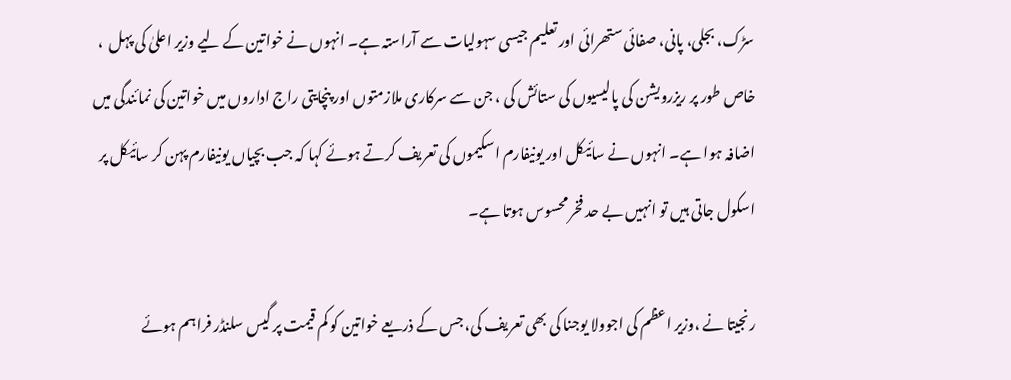سڑک، بجلی، پانی، صفائی ستھرائی اور تعلیم جیسی سہولیات سے آراستہ ہے۔ انہوں نے خواتین کے لیے وزیر اعلیٰ کی پہل  ، خاص طور پر ریزرویشن کی پالیسیوں کی ستائش کی ، جن سے سرکاری ملازمتوں اور پنچایتی راج اداروں میں خواتین کی نمائندگی میں اضافہ ہوا ہے۔ انہوں نے سائیکل اور یونیفارم اسکیموں کی تعریف کرتے ہوئے کہا کہ جب بچیاں یونیفارم پہن کر سائیکل پر اسکول جاتی ہیں تو انہیں بے حد فخر محسوس ہوتا ہے۔

رنجیتا نے ،وزیر اعظم کی اجوولا یوجنا کی بھی تعریف کی، جس کے ذریعے خواتین کو کم قیمت پر گیس سلنڈر فراہم ہوئے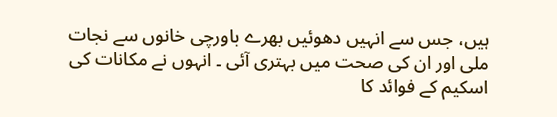ہیں، جس سے انہیں دھوئیں بھرے باورچی خانوں سے نجات ملی اور ان کی صحت میں بہتری آئی ۔ انہوں نے مکانات کی اسکیم کے فوائد کا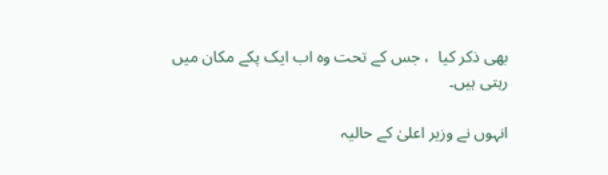بھی ذکر کیا  ، جس کے تحت وہ اب ایک پکے مکان میں رہتی ہیں۔

انہوں نے وزیر اعلیٰ کے حالیہ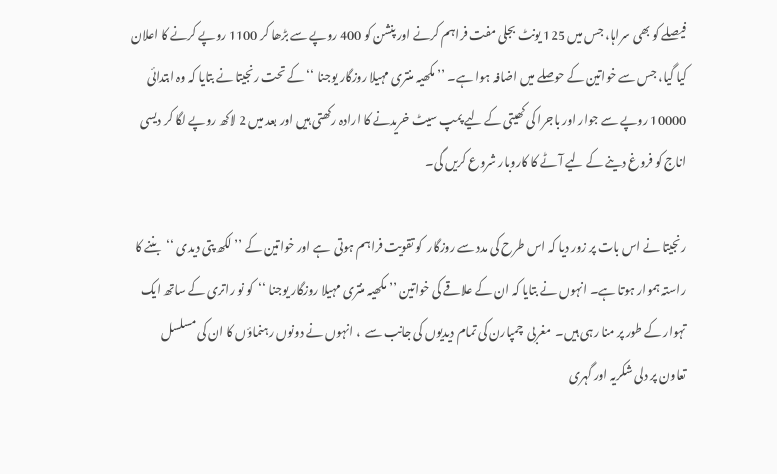فیصلے کو بھی سراہا، جس میں 125 یونٹ بجلی مفت فراہم کرنے اور پنشن کو 400 روپے سے بڑھا کر 1100 روپے کرنے کا اعلان کیا گیا، جس سے خواتین کے حوصلے میں اضافہ ہوا ہے۔ ’’ مکھیہ منتری مہیلا روزگار یوجنا ‘‘ کے تحت رنجیتا نے بتایا کہ وہ ابتدائی 10000 روپے سے جوار اور باجرا کی کھیتی کے لیے پمپ سیٹ خریدنے کا ارادہ رکھتی ہیں اور بعد میں 2 لاکھ روپے لگا کر دیسی اناج کو فروغ دینے کے لیے آٹے کا کاروبار شروع کریں گی۔

رنجیتا نے اس بات پر زور دیا کہ اس طرح کی مدد سے روزگار  کو تقویت فراہم ہوتی  ہے اور خواتین کے ’’ لکھ پتی دیدی ‘‘  بننے کا راستہ ہموار ہوتا ہے۔ انہوں نے بتایا کہ ان کے علاقے کی خواتین ’’ مکھیہ منتری مہیلا روزگار یوجنا ‘‘  کو نو راتری کے ساتھ ایک تہوار کے طور پر منا رہی ہیں۔  مغربی  چمپارن کی تمام دیدیوں کی جانب سے  ، انہوں نے دونوں رہنماؤں کا ان کی مسلسل  تعاون پر دلی شکریہ اور گہری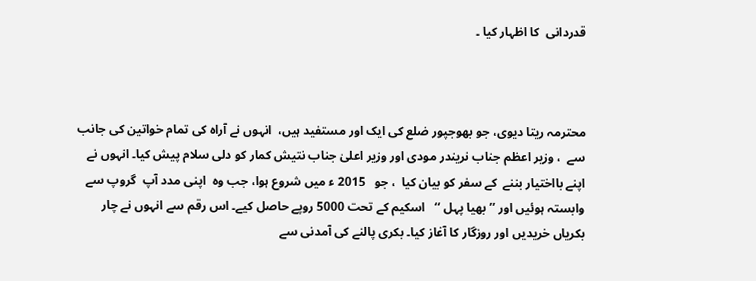قدردانی  کا اظہار کیا ۔



محترمہ ریتا دیوی، جو بھوجپور ضلع کی ایک اور مستفید ہیں،  انہوں نے آراہ کی تمام خواتین کی جانب سے  ، وزیر اعظم جناب نریندر مودی اور وزیر اعلیٰ جناب نتیش کمار کو دلی سلام پیش کیا۔ انہوں نے اپنے بااختیار بننے  کے سفر کو بیان کیا  ، جو   2015 ء میں شروع ہوا، جب وہ  اپنی مدد آپ  گروپ سے وابستہ ہوئیں اور ’’ بھیا پہل ‘‘   اسکیم کے تحت 5000 روپے حاصل کیے۔ اس رقم سے انہوں نے چار بکریاں خریدیں اور روزگار کا آغاز کیا۔ بکری پالنے کی آمدنی سے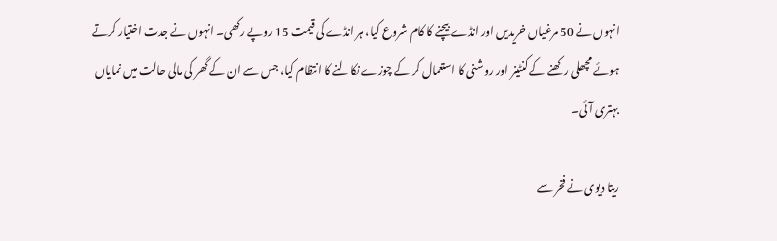انہوں نے 50 مرغیاں خریدیں اور انڈے بیچنے کا کام شروع کیا، ہر انڈے کی قیمت 15 روپے رکھی۔ انہوں نے جدت اختیار کرتے ہوئے مچھلی رکھنے کے کنٹینر اور روشنی کا استعمال کر کے چوزے نکالنے کا انتظام کیا، جس سے ان کے گھر کی مالی حالت میں نمایاں بہتری آئی۔

ریتا دیوی نے فخر سے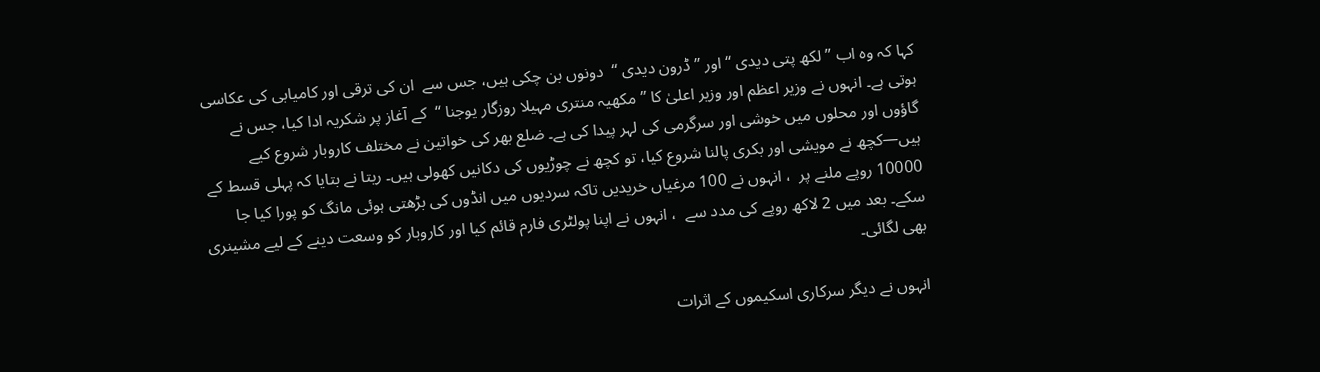کہا کہ وہ اب ’’ لکھ پتی دیدی ‘‘اور ’’ ڈرون دیدی ‘‘  دونوں بن چکی ہیں، جس سے  ان کی ترقی اور کامیابی کی عکاسی  ہوتی ہے۔ انہوں نے وزیر اعظم اور وزیر اعلیٰ کا ’’ مکھیہ منتری مہیلا روزگار یوجنا ‘‘  کے آغاز پر شکریہ ادا کیا، جس نے گاؤوں اور محلوں میں خوشی اور سرگرمی کی لہر پیدا کی ہے۔ ضلع بھر کی خواتین نے مختلف کاروبار شروع کیے ہیں—کچھ نے مویشی اور بکری پالنا شروع کیا، تو کچھ نے چوڑیوں کی دکانیں کھولی ہیں۔ ریتا نے بتایا کہ پہلی قسط کے 10000 روپے ملنے پر  ، انہوں نے 100 مرغیاں خریدیں تاکہ سردیوں میں انڈوں کی بڑھتی ہوئی مانگ کو پورا کیا جا سکے۔ بعد میں 2 لاکھ روپے کی مدد سے  ، انہوں نے اپنا پولٹری فارم قائم کیا اور کاروبار کو وسعت دینے کے لیے مشینری بھی لگائی۔

انہوں نے دیگر سرکاری اسکیموں کے اثرات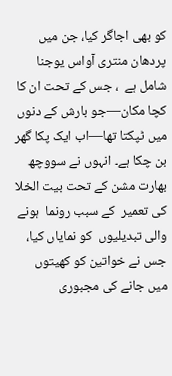کو بھی اجاگر کیا، جن میں پردھان منتری آواس یوجنا شامل ہے  ، جس کے تحت ان کا کچا مکان—جو بارش کے دنوں میں ٹپکتا تھا—اب ایک پکا گھر بن چکا ہے۔ انہوں نے سووچھ بھارت مشن کے تحت بیت الخلا کی تعمیر  کے سبب رونما  ہونے والی تبدیلیوں  کو نمایاں کیا، جس نے خواتین کو کھیتوں میں جانے کی مجبوری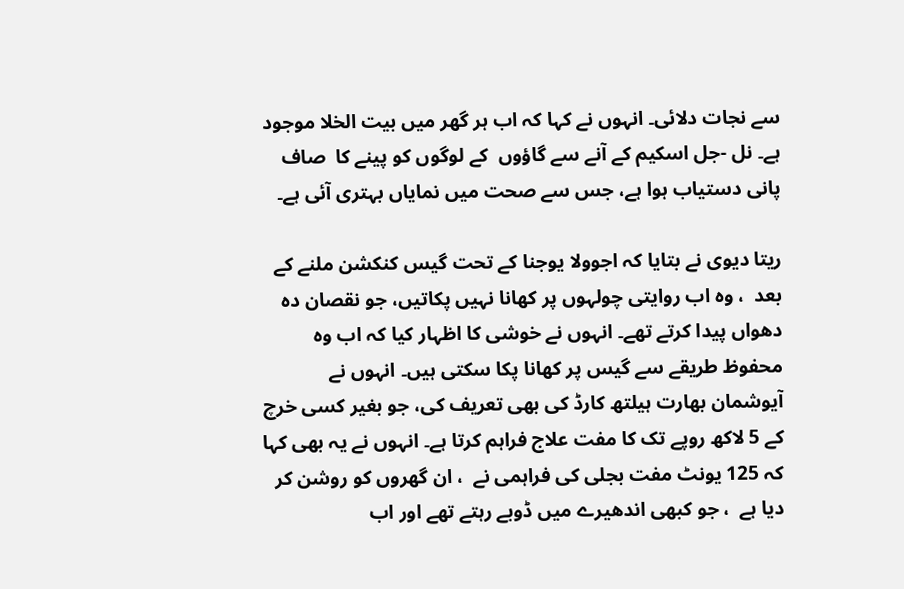سے نجات دلائی۔ انہوں نے کہا کہ اب ہر گھر میں بیت الخلا موجود ہے۔ نل -جل اسکیم کے آنے سے گاؤوں  کے لوگوں کو پینے کا  صاف پانی دستیاب ہوا ہے، جس سے صحت میں نمایاں بہتری آئی ہے۔

ریتا دیوی نے بتایا کہ اجوولا یوجنا کے تحت گیس کنکشن ملنے کے بعد  ، وہ اب روایتی چولہوں پر کھانا نہیں پکاتیں، جو نقصان دہ دھواں پیدا کرتے تھے۔ انہوں نے خوشی کا اظہار کیا کہ اب وہ محفوظ طریقے سے گیس پر کھانا پکا سکتی ہیں۔ انہوں نے آیوشمان بھارت ہیلتھ کارڈ کی بھی تعریف کی، جو بغیر کسی خرچ کے 5 لاکھ روپے تک کا مفت علاج فراہم کرتا ہے۔ انہوں نے یہ بھی کہا کہ 125 یونٹ مفت بجلی کی فراہمی نے  ، ان گھروں کو روشن کر دیا ہے  ، جو کبھی اندھیرے میں ڈوبے رہتے تھے اور اب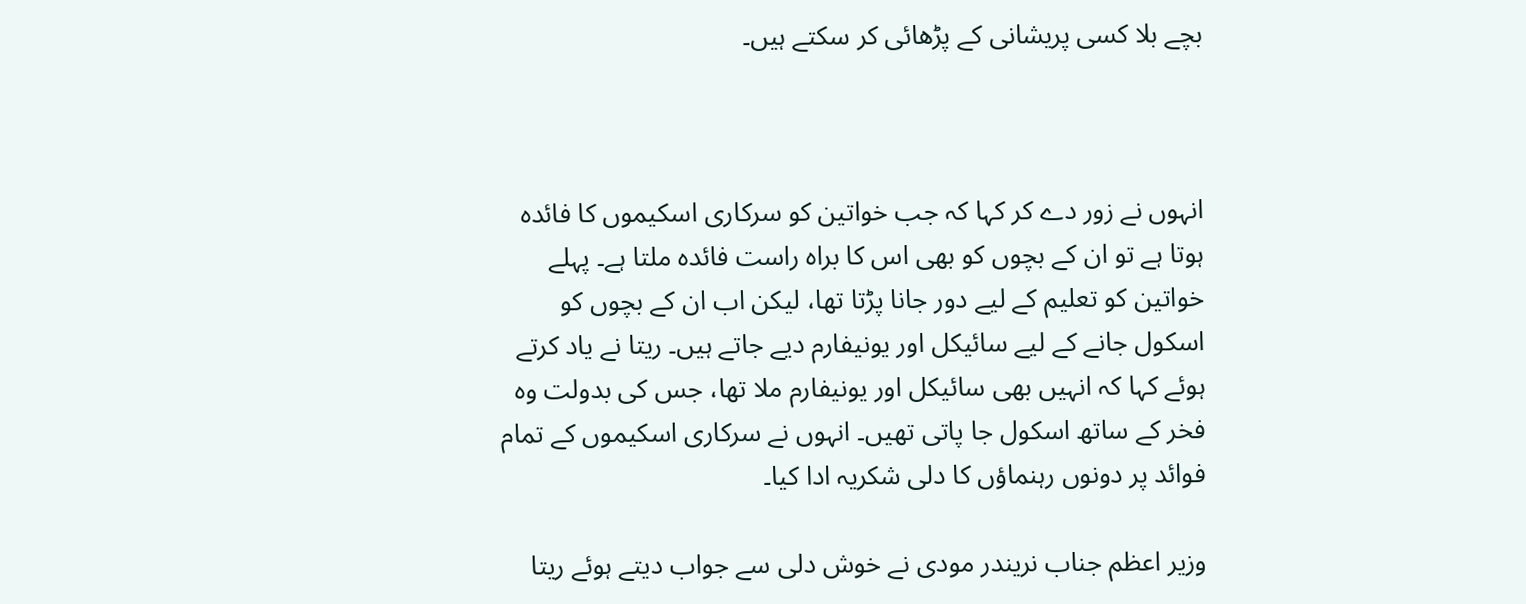بچے بلا کسی پریشانی کے پڑھائی کر سکتے ہیں۔



انہوں نے زور دے کر کہا کہ جب خواتین کو سرکاری اسکیموں کا فائدہ ہوتا ہے تو ان کے بچوں کو بھی اس کا براہ راست فائدہ ملتا ہے۔ پہلے خواتین کو تعلیم کے لیے دور جانا پڑتا تھا، لیکن اب ان کے بچوں کو اسکول جانے کے لیے سائیکل اور یونیفارم دیے جاتے ہیں۔ ریتا نے یاد کرتے ہوئے کہا کہ انہیں بھی سائیکل اور یونیفارم ملا تھا، جس کی بدولت وہ فخر کے ساتھ اسکول جا پاتی تھیں۔ انہوں نے سرکاری اسکیموں کے تمام فوائد پر دونوں رہنماؤں کا دلی شکریہ ادا کیا۔

وزیر اعظم جناب نریندر مودی نے خوش دلی سے جواب دیتے ہوئے ریتا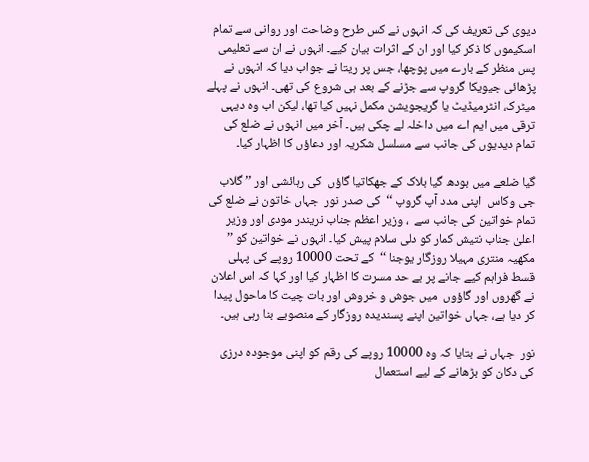دیوی کی تعریف کی کہ انہوں نے کس طرح وضاحت اور روانی سے تمام اسکیموں کا ذکر کیا اور ان کے اثرات بیان کیے۔ انہوں نے ان سے تعلیمی پس منظر کے بارے میں پوچھا، جس پر ریتا نے جواب دیا کہ انہوں نے پڑھائی جیویکا گروپ سے جڑنے کے بعد ہی شروع کی تھی۔ انہوں نے پہلے میٹرک، انٹرمیڈیٹ یا گریجویشن مکمل نہیں کیا تھا، لیکن اب وہ دیہی ترقی میں ایم اے میں داخلہ لے چکی ہیں۔ آخر میں انہوں نے ضلع کی تمام دیدیوں کی جانب سے مسلسل شکریہ اور دعاؤں کا اظہار کیا۔

گیا ضلعے میں بودھ گیا بلاک کے جھکاتیا گاؤں  کی رہائشی اور ’’ گلاب جی وکاس  اپنی مدد آپ گروپ ‘‘  کی صدر نور  جہاں خاتون نے ضلع کی تمام خواتین کی جانب سے  ، وزیر اعظم جناب نریندر مودی اور وزیر اعلیٰ جناب نتیش کمار کو دلی سلام پیش کیا۔ انہوں نے خواتین کو ’’ مکھیہ منتری مہیلا روزگار یوجنا ‘‘  کے تحت 10000 روپے کی پہلی قسط فراہم کیے جانے پر بے حد مسرت کا اظہار کیا اور کہا کہ اس اعلان نے گھروں اور گاؤوں  میں جوش و خروش اور بات چیت کا ماحول پیدا کر دیا ہے، جہاں خواتین اپنے پسندیدہ روزگار کے منصوبے بنا رہی ہیں۔

نور  جہاں نے بتایا کہ وہ 10000 روپے کی رقم کو اپنی موجودہ درزی کی دکان کو بڑھانے کے لیے استعمال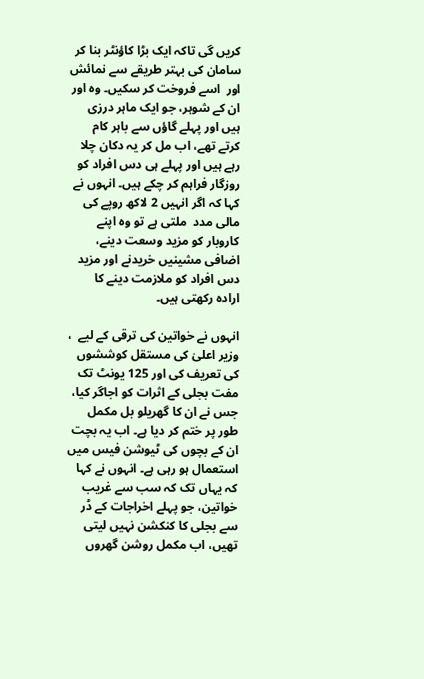کریں گی تاکہ ایک بڑا کاؤنٹر بنا کر سامان کی بہتر طریقے سے نمائش اور  اسے فروخت کر سکیں۔ وہ اور ان کے شوہر، جو ایک ماہر درزی ہیں اور پہلے گاؤں سے باہر کام کرتے تھے، اب مل کر یہ دکان چلا رہے ہیں اور پہلے ہی دس افراد کو روزگار فراہم کر چکے ہیں۔ انہوں نے کہا کہ اگر انہیں 2 لاکھ روپے کی  مالی مدد  ملتی ہے تو وہ اپنے کاروبار کو مزید وسعت دینے، اضافی مشینیں خریدنے اور مزید دس افراد کو ملازمت دینے کا  ارادہ رکھتی ہیں۔

انہوں نے خواتین کی ترقی کے لیے  ، وزیر اعلیٰ کی مستقل کوششوں کی تعریف کی اور 125 یونٹ تک مفت بجلی کے اثرات کو اجاگر کیا، جس نے ان کا گھریلو بل مکمل طور پر ختم کر دیا ہے۔ اب یہ بچت ان کے بچوں کی ٹیوشن فیس میں استعمال ہو رہی ہے۔ انہوں نے کہا کہ یہاں تک کہ سب سے غریب خواتین، جو پہلے اخراجات کے ڈر سے بجلی کا کنکشن نہیں لیتی تھیں، اب مکمل روشن گھروں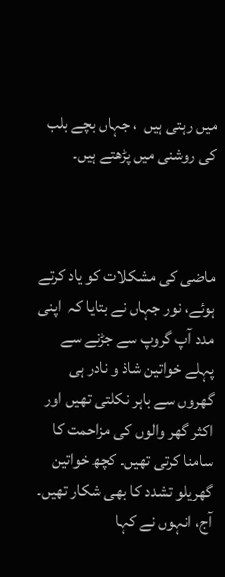میں رہتی ہیں  ، جہاں بچے بلب کی روشنی میں پڑھتے ہیں۔



ماضی کی مشکلات کو یاد کرتے ہوئے، نور جہاں نے بتایا کہ  اپنی مدد آپ گروپ سے جڑنے سے پہلے خواتین شاذ و نادر ہی گھروں سے باہر نکلتی تھیں اور اکثر گھر والوں کی مزاحمت کا سامنا کرتی تھیں۔ کچھ خواتین گھریلو تشدد کا بھی شکار تھیں۔ آج، انہوں نے کہا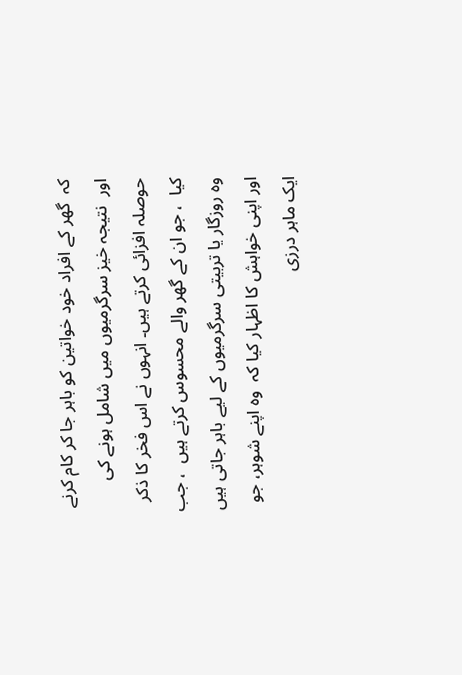کہ  گھر کے افراد خود خواتین کو باہر جا کر کام کرنے اور  نتیجہ خیز سرگرمیوں میں شامل ہونے کی حوصلہ افزائی کرتے ہیں۔ انہوں نے اس فخر کا ذکر کیا  ، جو ان کے گھر والے محسوس کرتے ہیں  ، جب وہ روزگار یا تربیتی سرگرمیوں کے لیے باہر جاتی ہیں اور اپنی خواہش کا اظہار کیا کہ  وہ اپنے شوہر، جو ایک ماہر درزی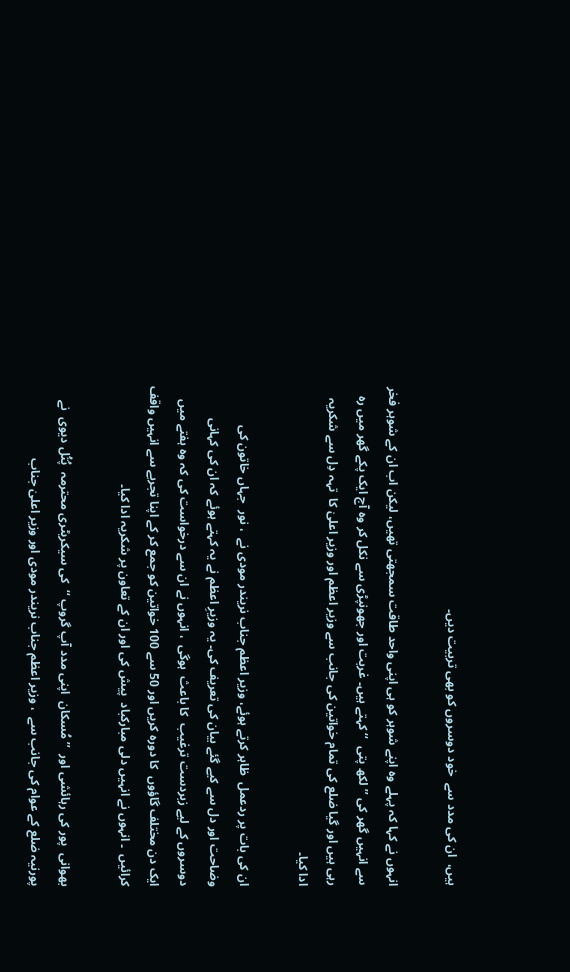ہیں،  ان کی مدد سے  خود دوسروں کو بھی تربیت دیں۔

انہوں نے کہا کہ پہلے وہ اپنے شوہر کو ہی اپنی واحد طاقت سمجھتی تھیں، لیکن اب ان کے شوہر فخر سے انہیں گھر کی ’’ لکھ پتی  ‘‘ کہتے ہیں۔ غربت اور جھونپڑی سے نکل کر وہ آج ایک پکے گھر میں رہ رہی ہیں اور گیا ضلع کی تمام خواتین کی جانب سے وزیر اعظم اور وزیر اعلیٰ کا  تہہ دِل سے شکریہ ادا کیا۔

ان کی بات پر ردعمل  ظاہر کرتے ہوئے، وزیر اعظم جناب نریندر مودی نے  ، نور  جہاں خاتون کی وضاحت اور دل سے کیے گئے بیان کی تعریف کی۔ یہ وزیرِ اعظم نے یہ کہتے ہوئے کہ ان کی کہانی دوسروں کے لیے زبردست ترغیب  کا باعث  ہوگی  ، انہوں نے ان سے درخواست کی کہ وہ ہفتے میں ایک دن مختلف گاؤوں  کا دورہ کریں اور 50 سے 100 خواتین کو جمع کر کے اپنا تجربے سے انہیں واقف کرائیں  ۔ انہوں نے انہیں دلی مبارکباد  پیش کی اور ان کے تعاون پر شکریہ ادا کیا۔

بھوانی  پور کی رہائشی اور  ’’ مُسکان  اپنی مدد آپ گروپ ‘‘  کی سیکریٹری محترمہ  پُتُل دیوی  نے پورنیہ ضلع کے عوام کی جانب سے  ، وزیر اعظم جناب نریندر مودی اور وزیر اعلیٰ جناب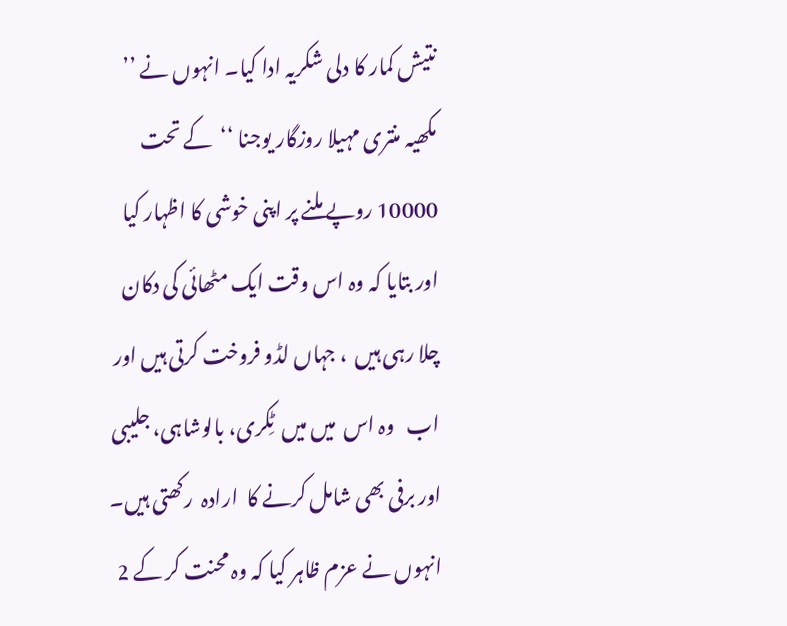نتیش کمار کا دلی شکریہ ادا کیا۔ انہوں نے ’’ مکھیہ منتری مہیلا روزگار یوجنا ‘‘  کے تحت 10000 روپے ملنے پر اپنی خوشی کا اظہار کیا اور بتایا کہ وہ اس وقت ایک مٹھائی کی دکان چلا رہی ہیں  ، جہاں لڈو فروخت کرتی ہیں اور اب   وہ اس  میں میں  ٹِکری، بالوشاہی، جلیبی اور برفی بھی شامل کرنے کا  ارادہ  رکھتی ہیں۔ انہوں نے عزم ظاہر کیا کہ وہ محنت کر کے 2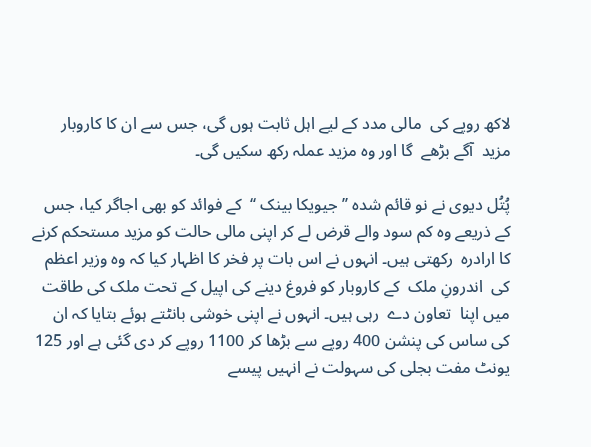لاکھ روپے کی  مالی مدد کے لیے اہل ثابت ہوں گی، جس سے ان کا کاروبار مزید  آگے بڑھے  گا اور وہ مزید عملہ رکھ سکیں گی۔

پُتُل دیوی نے نو قائم شدہ ’’جیویکا بینک ‘‘  کے فوائد کو بھی اجاگر کیا، جس کے ذریعے وہ کم سود والے قرض لے کر اپنی مالی حالت کو مزید مستحکم کرنے کا ارادرہ  رکھتی ہیں۔ انہوں نے اس بات پر فخر کا اظہار کیا کہ وہ وزیر اعظم کی  اندرونِ ملک  کے کاروبار کو فروغ دینے کی اپیل کے تحت ملک کی طاقت میں اپنا  تعاون دے  رہی ہیں۔ انہوں نے اپنی خوشی بانٹتے ہوئے بتایا کہ ان کی ساس کی پنشن 400 روپے سے بڑھا کر 1100 روپے کر دی گئی ہے اور 125 یونٹ مفت بجلی کی سہولت نے انہیں پیسے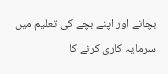بچانے اور اپنے بچے کی تعلیم میں سرمایہ کاری کرنے کا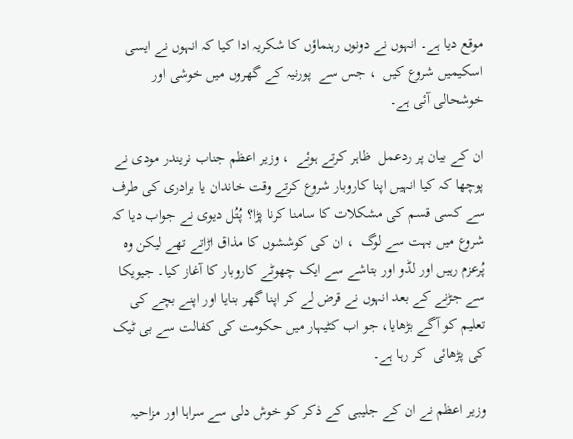موقع دیا ہے۔ انہوں نے دونوں رہنماؤں کا شکریہ ادا کیا کہ انہوں نے ایسی اسکیمیں شروع کیں  ، جس سے  پورنیہ کے گھروں میں خوشی اور خوشحالی آئی ہے۔

ان کے بیان پر ردعمل  ظاہر کرتے ہوئے  ، وزیر اعظم جناب نریندر مودی نے پوچھا کہ کیا انہیں اپنا کاروبار شروع کرتے وقت خاندان یا برادری کی طرف سے کسی قسم کی مشکلات کا سامنا کرنا پڑا؟ پُتُل دیوی نے جواب دیا کہ شروع میں بہت سے لوگ  ، ان کی کوششوں کا مذاق اڑاتے تھے لیکن وہ پُرعزم رہیں اور لڈو اور بتاشے سے ایک چھوٹے کاروبار کا آغاز کیا۔ جیویکا سے جڑنے کے بعد انہوں نے قرض لے کر اپنا گھر بنایا اور اپنے بچے کی تعلیم کو آگے بڑھایا، جو اب کٹیہار میں حکومت کی کفالت سے بی ٹیک کی پڑھائی  کر رہا ہے۔

وزیر اعظم نے ان کے جلیبی کے ذکر کو خوش دلی سے سراہا اور مزاحیہ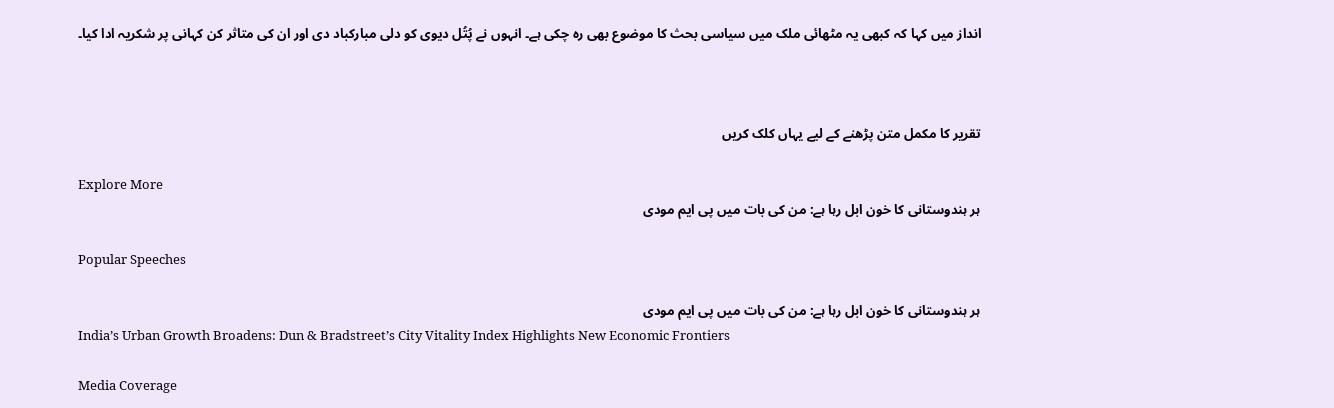انداز میں کہا کہ کبھی یہ مٹھائی ملک میں سیاسی بحث کا موضوع بھی رہ چکی ہے۔ انہوں نے پُتُل دیوی کو دلی مبارکباد دی اور ان کی متاثر کن کہانی پر شکریہ ادا کیا۔



تقریر کا مکمل متن پڑھنے کے لیے یہاں کلک کریں

Explore More
ہر ہندوستانی کا خون ابل رہا ہے: من کی بات میں پی ایم مودی

Popular Speeches

ہر ہندوستانی کا خون ابل رہا ہے: من کی بات میں پی ایم مودی
India’s Urban Growth Broadens: Dun & Bradstreet’s City Vitality Index Highlights New Economic Frontiers

Media Coverage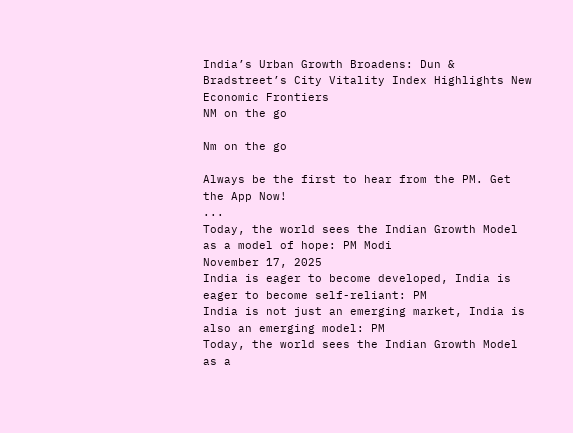India’s Urban Growth Broadens: Dun & Bradstreet’s City Vitality Index Highlights New Economic Frontiers
NM on the go

Nm on the go

Always be the first to hear from the PM. Get the App Now!
...
Today, the world sees the Indian Growth Model as a model of hope: PM Modi
November 17, 2025
India is eager to become developed, India is eager to become self-reliant: PM
India is not just an emerging market, India is also an emerging model: PM
Today, the world sees the Indian Growth Model as a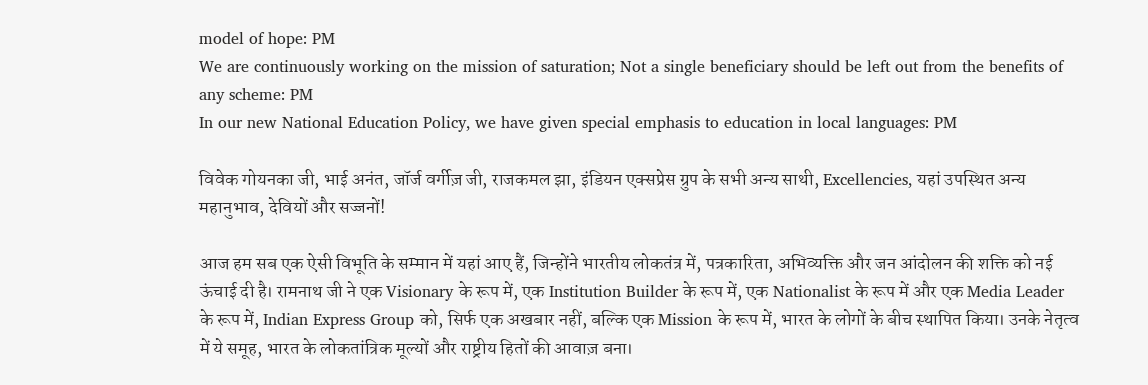model of hope: PM
We are continuously working on the mission of saturation; Not a single beneficiary should be left out from the benefits of any scheme: PM
In our new National Education Policy, we have given special emphasis to education in local languages: PM

विवेक गोयनका जी, भाई अनंत, जॉर्ज वर्गीज़ जी, राजकमल झा, इंडियन एक्सप्रेस ग्रुप के सभी अन्य साथी, Excellencies, यहां उपस्थित अन्य महानुभाव, देवियों और सज्जनों!

आज हम सब एक ऐसी विभूति के सम्मान में यहां आए हैं, जिन्होंने भारतीय लोकतंत्र में, पत्रकारिता, अभिव्यक्ति और जन आंदोलन की शक्ति को नई ऊंचाई दी है। रामनाथ जी ने एक Visionary के रूप में, एक Institution Builder के रूप में, एक Nationalist के रूप में और एक Media Leader के रूप में, Indian Express Group को, सिर्फ एक अखबार नहीं, बल्कि एक Mission के रूप में, भारत के लोगों के बीच स्थापित किया। उनके नेतृत्व में ये समूह, भारत के लोकतांत्रिक मूल्यों और राष्ट्रीय हितों की आवाज़ बना।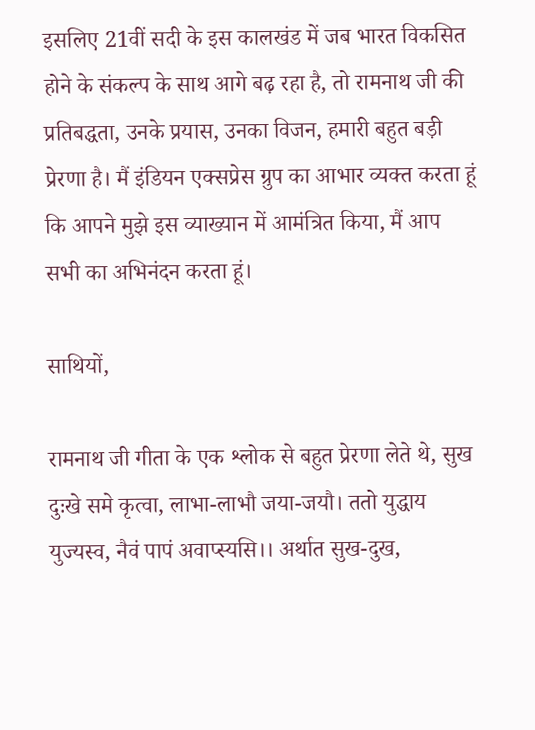इसलिए 21वीं सदी के इस कालखंड में जब भारत विकसित होने के संकल्प के साथ आगे बढ़ रहा है, तो रामनाथ जी की प्रतिबद्धता, उनके प्रयास, उनका विजन, हमारी बहुत बड़ी प्रेरणा है। मैं इंडियन एक्सप्रेस ग्रुप का आभार व्यक्त करता हूं कि आपने मुझे इस व्याख्यान में आमंत्रित किया, मैं आप सभी का अभिनंदन करता हूं।

साथियों,

रामनाथ जी गीता के एक श्लोक से बहुत प्रेरणा लेते थे, सुख दुःखे समे कृत्वा, लाभा-लाभौ जया-जयौ। ततो युद्धाय युज्यस्व, नैवं पापं अवाप्स्यसि।। अर्थात सुख-दुख,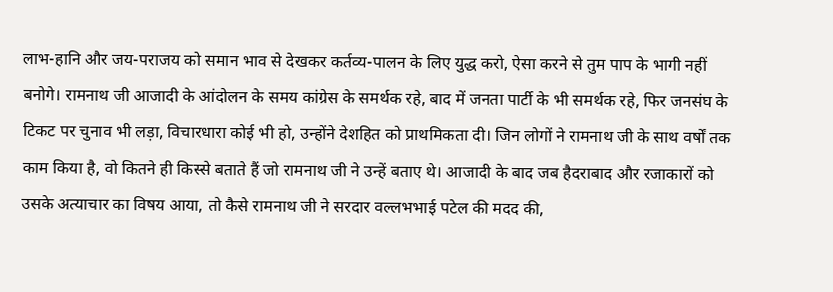लाभ-हानि और जय-पराजय को समान भाव से देखकर कर्तव्य-पालन के लिए युद्ध करो, ऐसा करने से तुम पाप के भागी नहीं बनोगे। रामनाथ जी आजादी के आंदोलन के समय कांग्रेस के समर्थक रहे, बाद में जनता पार्टी के भी समर्थक रहे, फिर जनसंघ के टिकट पर चुनाव भी लड़ा, विचारधारा कोई भी हो, उन्होंने देशहित को प्राथमिकता दी। जिन लोगों ने रामनाथ जी के साथ वर्षों तक काम किया है, वो कितने ही किस्से बताते हैं जो रामनाथ जी ने उन्हें बताए थे। आजादी के बाद जब हैदराबाद और रजाकारों को उसके अत्याचार का विषय आया, तो कैसे रामनाथ जी ने सरदार वल्‍लभभाई पटेल की मदद की,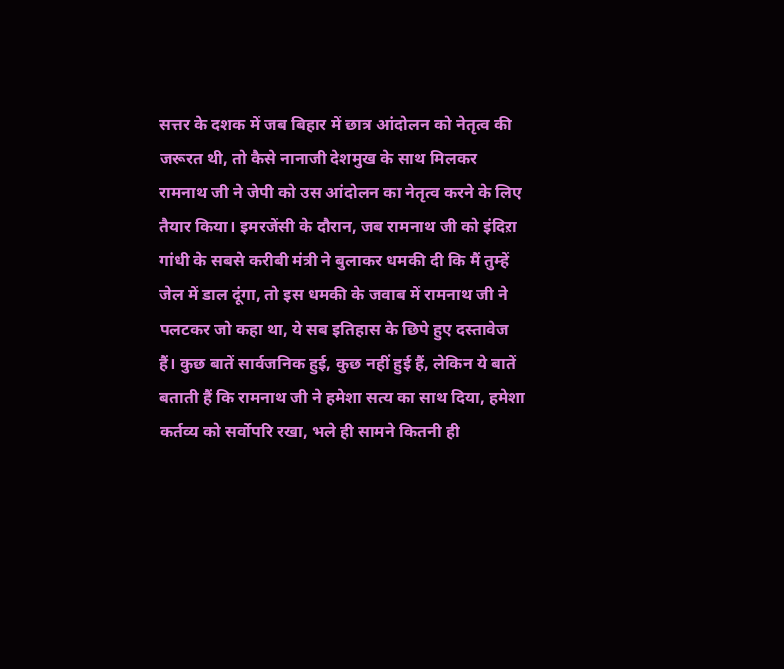सत्तर के दशक में जब बिहार में छात्र आंदोलन को नेतृत्व की जरूरत थी, तो कैसे नानाजी देशमुख के साथ मिलकर रामनाथ जी ने जेपी को उस आंदोलन का नेतृत्व करने के लिए तैयार किया। इमरजेंसी के दौरान, जब रामनाथ जी को इंदिऱा गांधी के सबसे करीबी मंत्री ने बुलाकर धमकी दी कि मैं तुम्हें जेल में डाल दूंगा, तो इस धमकी के जवाब में रामनाथ जी ने पलटकर जो कहा था, ये सब इतिहास के छिपे हुए दस्तावेज हैं। कुछ बातें सार्वजनिक हुई, कुछ नहीं हुई हैं, लेकिन ये बातें बताती हैं कि रामनाथ जी ने हमेशा सत्य का साथ दिया, हमेशा कर्तव्य को सर्वोपरि रखा, भले ही सामने कितनी ही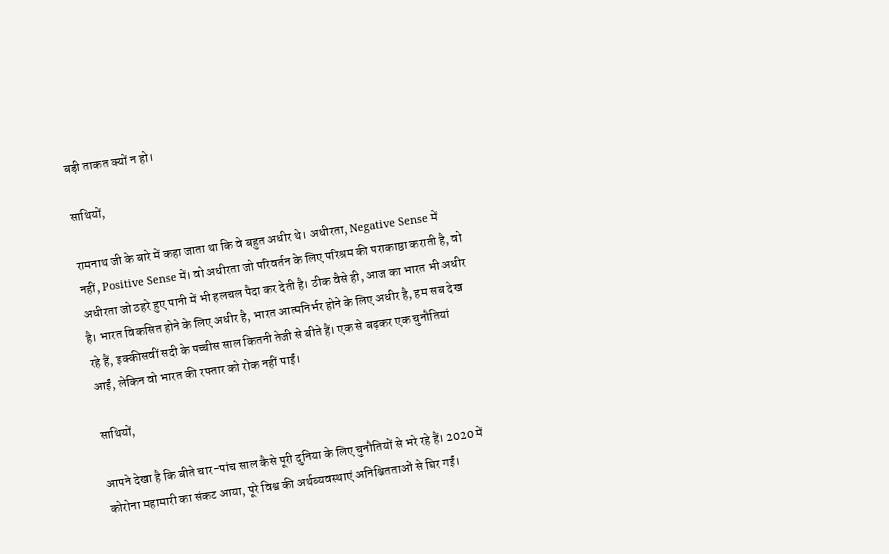बड़ी ताकत क्‍यों न हो।

साथियों,

रामनाथ जी के बारे में कहा जाता था कि वे बहुत अधीर थे। अधीरता, Negative Sense में नहीं, Positive Sense में। वो अधीरता जो परिवर्तन के लिए परिश्रम की पराकाष्ठा कराती है, वो अधीरता जो ठहरे हुए पानी में भी हलचल पैदा कर देती है। ठीक वैसे ही, आज का भारत भी अधीर है। भारत विकसित होने के लिए अधीर है, भारत आत्मनिर्भर होने के लिए अधीर है, हम सब देख रहे हैं, इक्कीसवीं सदी के पच्चीस साल कितनी तेजी से बीते हैं। एक से बढ़कर एक चुनौतियां आईं, लेकिन वो भारत की रफ्तार को रोक नहीं पाईं।

साथियों,

आपने देखा है कि बीते चार-पांच साल कैसे पूरी दुनिया के लिए चुनौतियों से भरे रहे हैं। 2020 में कोरोना महामारी का संकट आया, पूरे विश्व की अर्थव्यवस्थाएं अनिश्चितताओं से घिर गईं।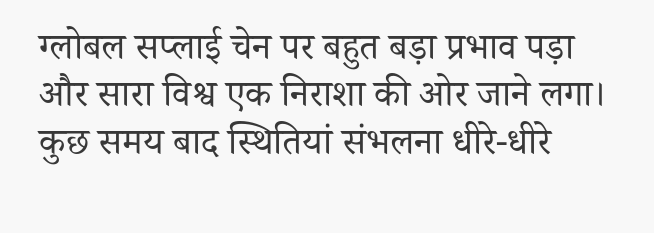ग्लोबल सप्लाई चेन पर बहुत बड़ा प्रभाव पड़ा और सारा विश्व एक निराशा की ओर जाने लगा। कुछ समय बाद स्थितियां संभलना धीरे-धीरे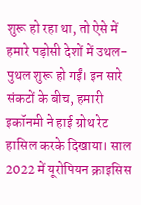शुरू हो रहा था, तो ऐसे में हमारे पड़ोसी देशों में उथल-पुथल शुरू हो गईं। इन सारे संकटों के बीच, हमारी इकॉनमी ने हाई ग्रोथ रेट हासिल करके दिखाया। साल 2022 में यूरोपियन क्राइसिस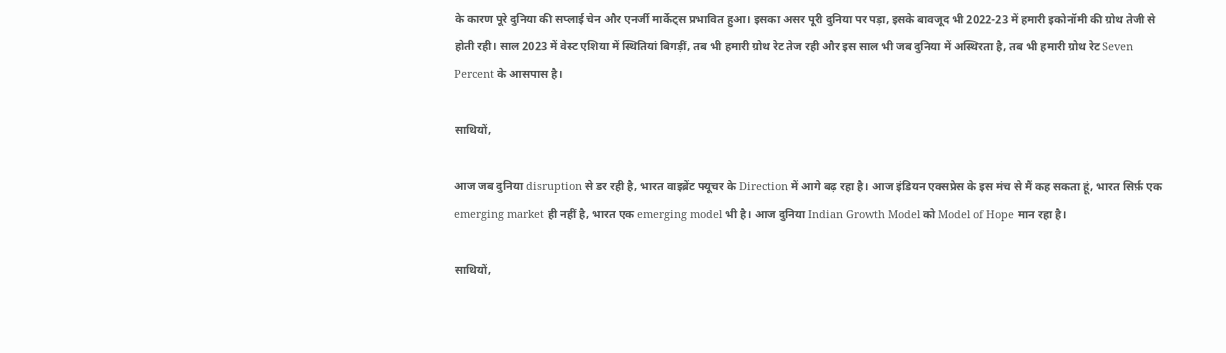के कारण पूरे दुनिया की सप्लाई चेन और एनर्जी मार्केट्स प्रभावित हुआ। इसका असर पूरी दुनिया पर पड़ा, इसके बावजूद भी 2022-23 में हमारी इकोनॉमी की ग्रोथ तेजी से होती रही। साल 2023 में वेस्ट एशिया में स्थितियां बिगड़ीं, तब भी हमारी ग्रोथ रेट तेज रही और इस साल भी जब दुनिया में अस्थिरता है, तब भी हमारी ग्रोथ रेट Seven Percent के आसपास है।

साथियों,

आज जब दुनिया disruption से डर रही है, भारत वाइब्रेंट फ्यूचर के Direction में आगे बढ़ रहा है। आज इंडियन एक्सप्रेस के इस मंच से मैं कह सकता हूं, भारत सिर्फ़ एक emerging market ही नहीं है, भारत एक emerging model भी है। आज दुनिया Indian Growth Model को Model of Hope मान रहा है।

साथियों,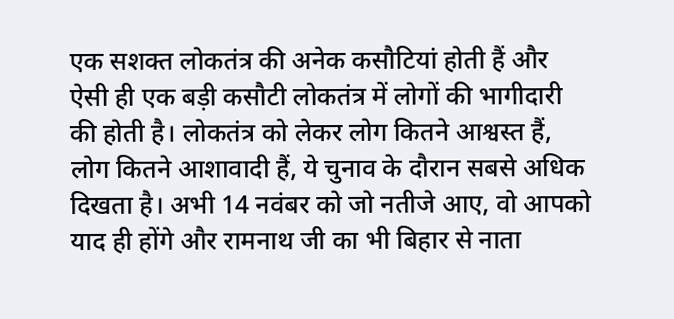एक सशक्त लोकतंत्र की अनेक कसौटियां होती हैं और ऐसी ही एक बड़ी कसौटी लोकतंत्र में लोगों की भागीदारी की होती है। लोकतंत्र को लेकर लोग कितने आश्वस्त हैं, लोग कितने आशावादी हैं, ये चुनाव के दौरान सबसे अधिक दिखता है। अभी 14 नवंबर को जो नतीजे आए, वो आपको याद ही होंगे और रामनाथ जी का भी बिहार से नाता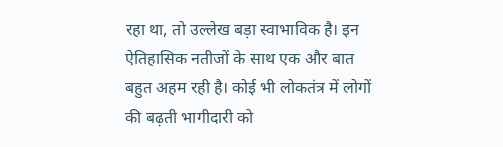रहा था, तो उल्लेख बड़ा स्वाभाविक है। इन ऐतिहासिक नतीजों के साथ एक और बात बहुत अहम रही है। कोई भी लोकतंत्र में लोगों की बढ़ती भागीदारी को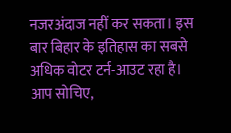नजरअंदाज नहीं कर सकता। इस बार बिहार के इतिहास का सबसे अधिक वोटर टर्न-आउट रहा है। आप सोचिए,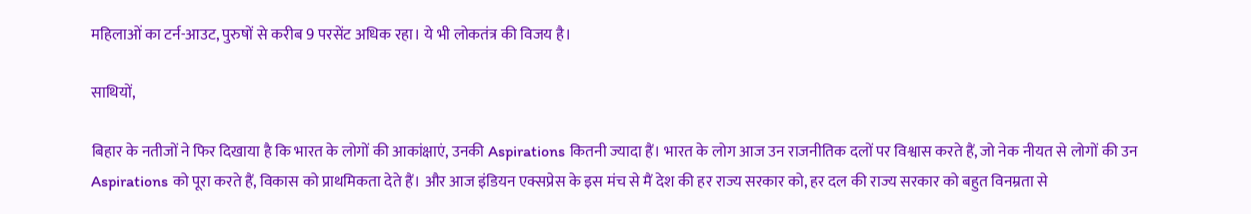महिलाओं का टर्न-आउट, पुरुषों से करीब 9 परसेंट अधिक रहा। ये भी लोकतंत्र की विजय है।

साथियों,

बिहार के नतीजों ने फिर दिखाया है कि भारत के लोगों की आकांक्षाएं, उनकी Aspirations कितनी ज्यादा हैं। भारत के लोग आज उन राजनीतिक दलों पर विश्वास करते हैं, जो नेक नीयत से लोगों की उन Aspirations को पूरा करते हैं, विकास को प्राथमिकता देते हैं। और आज इंडियन एक्सप्रेस के इस मंच से मैं देश की हर राज्य सरकार को, हर दल की राज्य सरकार को बहुत विनम्रता से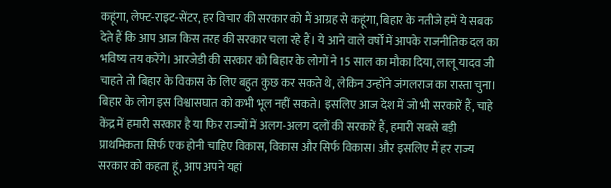कहूंगा, लेफ्ट-राइट-सेंटर, हर विचार की सरकार को मैं आग्रह से कहूंगा, बिहार के नतीजे हमें ये सबक देते हैं कि आप आज किस तरह की सरकार चला रहे हैं। ये आने वाले वर्षों में आपके राजनीतिक दल का भविष्य तय करेंगे। आरजेडी की सरकार को बिहार के लोगों ने 15 साल का मौका दिया, लालू यादव जी चाहते तो बिहार के विकास के लिए बहुत कुछ कर सकते थे, लेकिन उन्होंने जंगलराज का रास्ता चुना। बिहार के लोग इस विश्वासघात को कभी भूल नहीं सकते। इसलिए आज देश में जो भी सरकारें हैं, चाहे केंद्र में हमारी सरकार है या फिर राज्यों में अलग-अलग दलों की सरकारें हैं, हमारी सबसे बड़ी प्राथमिकता सिर्फ एक होनी चाहिए विकास, विकास और सिर्फ विकास। और इसलिए मैं हर राज्य सरकार को कहता हूं, आप अपने यहां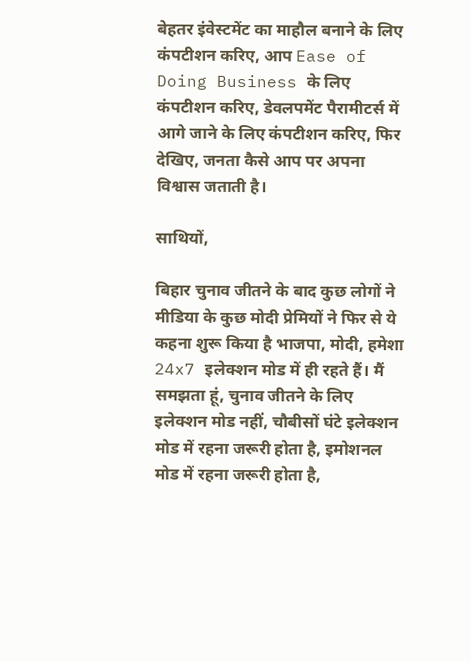बेहतर इंवेस्टमेंट का माहौल बनाने के लिए कंपटीशन करिए, आप Ease of Doing Business के लिए कंपटीशन करिए, डेवलपमेंट पैरामीटर्स में आगे जाने के लिए कंपटीशन करिए, फिर देखिए, जनता कैसे आप पर अपना विश्वास जताती है।

साथियों,

बिहार चुनाव जीतने के बाद कुछ लोगों ने मीडिया के कुछ मोदी प्रेमियों ने फिर से ये कहना शुरू किया है भाजपा, मोदी, हमेशा 24x7 इलेक्शन मोड में ही रहते हैं। मैं समझता हूं, चुनाव जीतने के लिए इलेक्शन मोड नहीं, चौबीसों घंटे इलेक्शन मोड में रहना जरूरी होता है, इमोशनल मोड में रहना जरूरी होता है,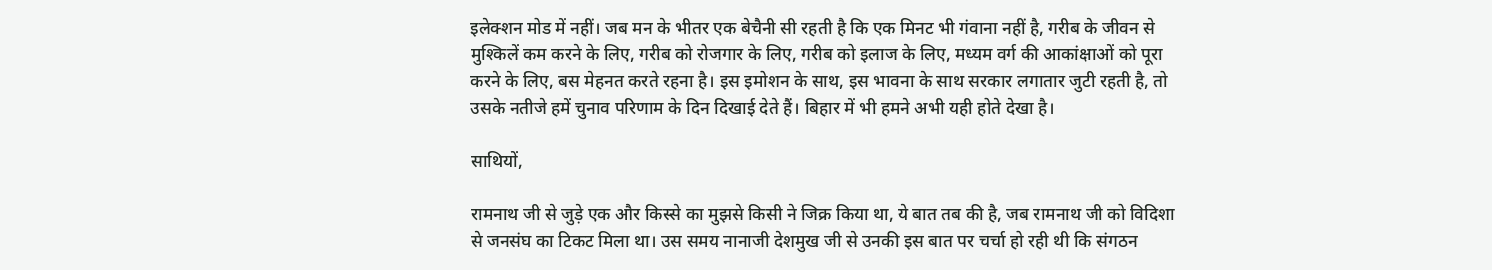इलेक्शन मोड में नहीं। जब मन के भीतर एक बेचैनी सी रहती है कि एक मिनट भी गंवाना नहीं है, गरीब के जीवन से मुश्किलें कम करने के लिए, गरीब को रोजगार के लिए, गरीब को इलाज के लिए, मध्यम वर्ग की आकांक्षाओं को पूरा करने के लिए, बस मेहनत करते रहना है। इस इमोशन के साथ, इस भावना के साथ सरकार लगातार जुटी रहती है, तो उसके नतीजे हमें चुनाव परिणाम के दिन दिखाई देते हैं। बिहार में भी हमने अभी यही होते देखा है।

साथियों,

रामनाथ जी से जुड़े एक और किस्से का मुझसे किसी ने जिक्र किया था, ये बात तब की है, जब रामनाथ जी को विदिशा से जनसंघ का टिकट मिला था। उस समय नानाजी देशमुख जी से उनकी इस बात पर चर्चा हो रही थी कि संगठन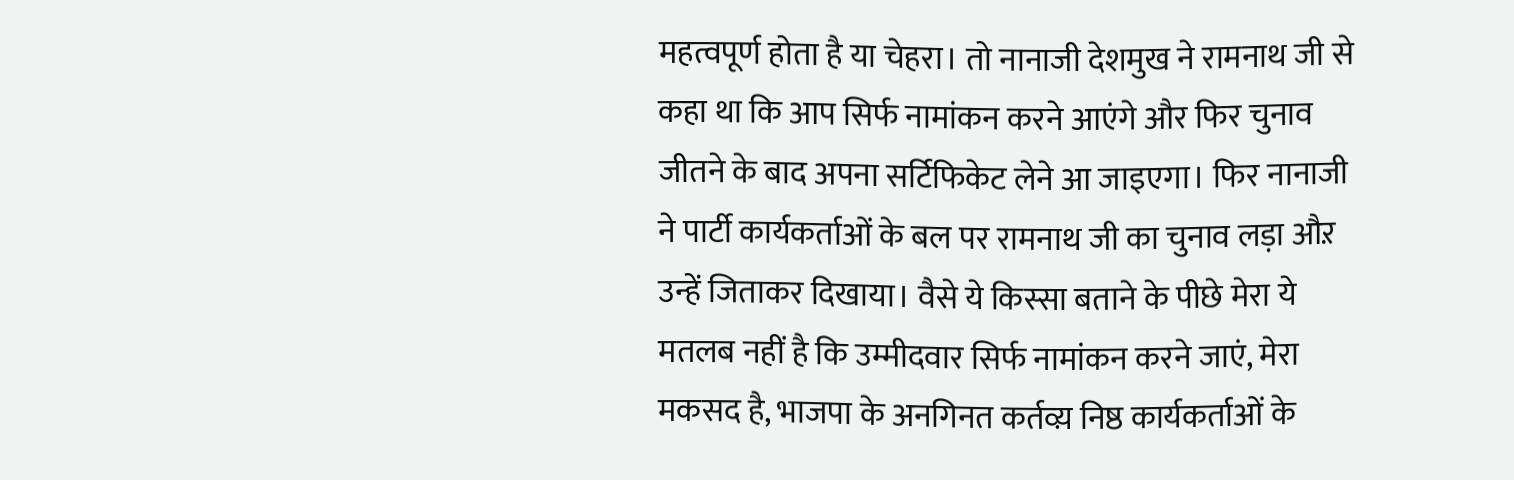महत्वपूर्ण होता है या चेहरा। तो नानाजी देशमुख ने रामनाथ जी से कहा था कि आप सिर्फ नामांकन करने आएंगे और फिर चुनाव जीतने के बाद अपना सर्टिफिकेट लेने आ जाइएगा। फिर नानाजी ने पार्टी कार्यकर्ताओं के बल पर रामनाथ जी का चुनाव लड़ा औऱ उन्हें जिताकर दिखाया। वैसे ये किस्सा बताने के पीछे मेरा ये मतलब नहीं है कि उम्मीदवार सिर्फ नामांकन करने जाएं, मेरा मकसद है, भाजपा के अनगिनत कर्तव्य़ निष्ठ कार्यकर्ताओं के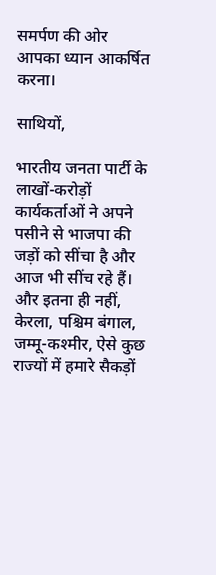समर्पण की ओर आपका ध्यान आकर्षित करना।

साथियों,

भारतीय जनता पार्टी के लाखों-करोड़ों कार्यकर्ताओं ने अपने पसीने से भाजपा की जड़ों को सींचा है और आज भी सींच रहे हैं। और इतना ही नहीं, केरला, पश्चिम बंगाल, जम्मू-कश्मीर, ऐसे कुछ राज्यों में हमारे सैकड़ों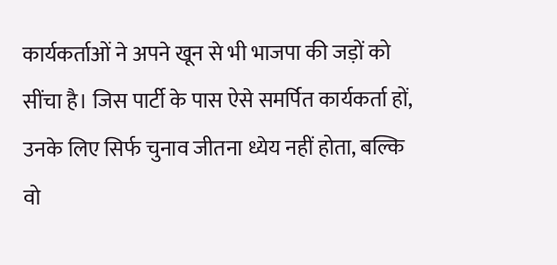कार्यकर्ताओं ने अपने खून से भी भाजपा की जड़ों को सींचा है। जिस पार्टी के पास ऐसे समर्पित कार्यकर्ता हों, उनके लिए सिर्फ चुनाव जीतना ध्येय नहीं होता, बल्कि वो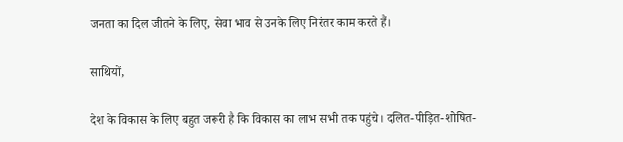जनता का दिल जीतने के लिए, सेवा भाव से उनके लिए निरंतर काम करते हैं।

साथियों,

देश के विकास के लिए बहुत जरूरी है कि विकास का लाभ सभी तक पहुंचे। दलित-पीड़ित-शोषित-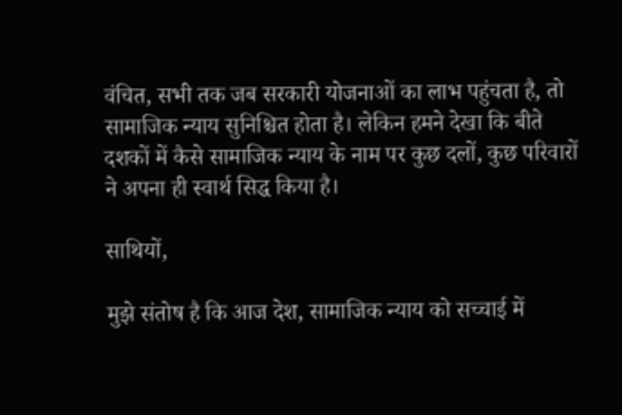वंचित, सभी तक जब सरकारी योजनाओं का लाभ पहुंचता है, तो सामाजिक न्याय सुनिश्चित होता है। लेकिन हमने देखा कि बीते दशकों में कैसे सामाजिक न्याय के नाम पर कुछ दलों, कुछ परिवारों ने अपना ही स्वार्थ सिद्ध किया है।

साथियों,

मुझे संतोष है कि आज देश, सामाजिक न्याय को सच्चाई में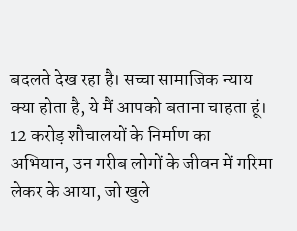बदलते देख रहा है। सच्चा सामाजिक न्याय क्या होता है, ये मैं आपको बताना चाहता हूं। 12 करोड़ शौचालयों के निर्माण का अभियान, उन गरीब लोगों के जीवन में गरिमा लेकर के आया, जो खुले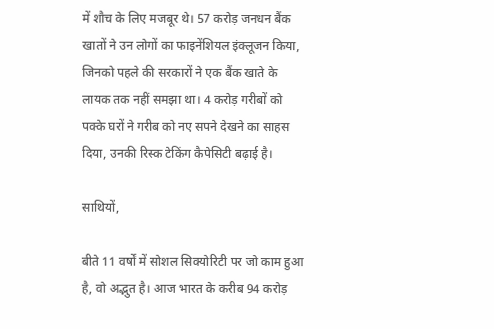में शौच के लिए मजबूर थे। 57 करोड़ जनधन बैंक खातों ने उन लोगों का फाइनेंशियल इंक्लूजन किया, जिनको पहले की सरकारों ने एक बैंक खाते के लायक तक नहीं समझा था। 4 करोड़ गरीबों को पक्के घरों ने गरीब को नए सपने देखने का साहस दिया, उनकी रिस्क टेकिंग कैपेसिटी बढ़ाई है।

साथियों,

बीते 11 वर्षों में सोशल सिक्योरिटी पर जो काम हुआ है, वो अद्भुत है। आज भारत के करीब 94 करोड़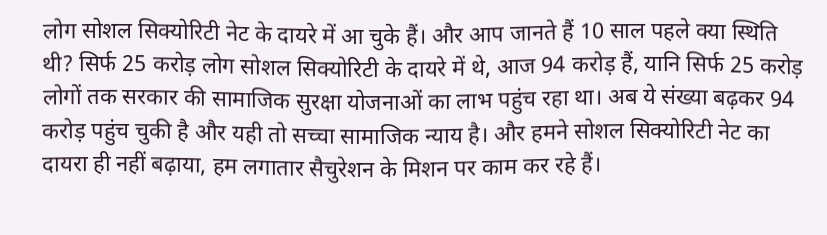लोग सोशल सिक्योरिटी नेट के दायरे में आ चुके हैं। और आप जानते हैं 10 साल पहले क्या स्थिति थी? सिर्फ 25 करोड़ लोग सोशल सिक्योरिटी के दायरे में थे, आज 94 करोड़ हैं, यानि सिर्फ 25 करोड़ लोगों तक सरकार की सामाजिक सुरक्षा योजनाओं का लाभ पहुंच रहा था। अब ये संख्या बढ़कर 94 करोड़ पहुंच चुकी है और यही तो सच्चा सामाजिक न्याय है। और हमने सोशल सिक्योरिटी नेट का दायरा ही नहीं बढ़ाया, हम लगातार सैचुरेशन के मिशन पर काम कर रहे हैं।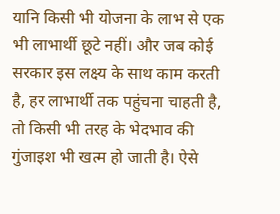यानि किसी भी योजना के लाभ से एक भी लाभार्थी छूटे नहीं। और जब कोई सरकार इस लक्ष्य के साथ काम करती है, हर लाभार्थी तक पहुंचना चाहती है, तो किसी भी तरह के भेदभाव की गुंजाइश भी खत्म हो जाती है। ऐसे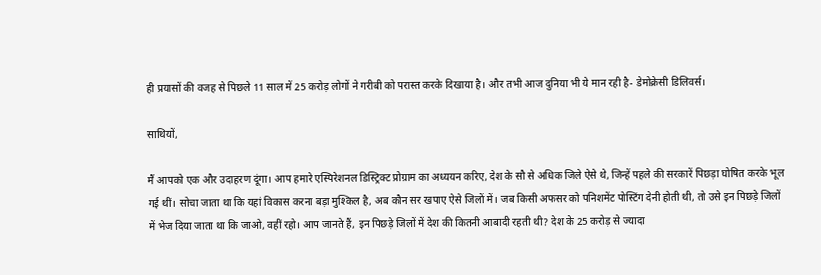ही प्रयासों की वजह से पिछले 11 साल में 25 करोड़ लोगों ने गरीबी को परास्त करके दिखाया है। और तभी आज दुनिया भी ये मान रही है- डेमोक्रेसी डिलिवर्स।

साथियों,

मैं आपको एक और उदाहरण दूंगा। आप हमारे एस्पिरेशनल डिस्ट्रिक्ट प्रोग्राम का अध्ययन करिए, देश के सौ से अधिक जिले ऐसे थे, जिन्हें पहले की सरकारें पिछड़ा घोषित करके भूल गई थीं। सोचा जाता था कि यहां विकास करना बड़ा मुश्किल है, अब कौन सर खपाए ऐसे जिलों में। जब किसी अफसर को पनिशमेंट पोस्टिंग देनी होती थी, तो उसे इन पिछड़े जिलों में भेज दिया जाता था कि जाओ, वहीं रहो। आप जानते हैं, इन पिछड़े जिलों में देश की कितनी आबादी रहती थी? देश के 25 करोड़ से ज्यादा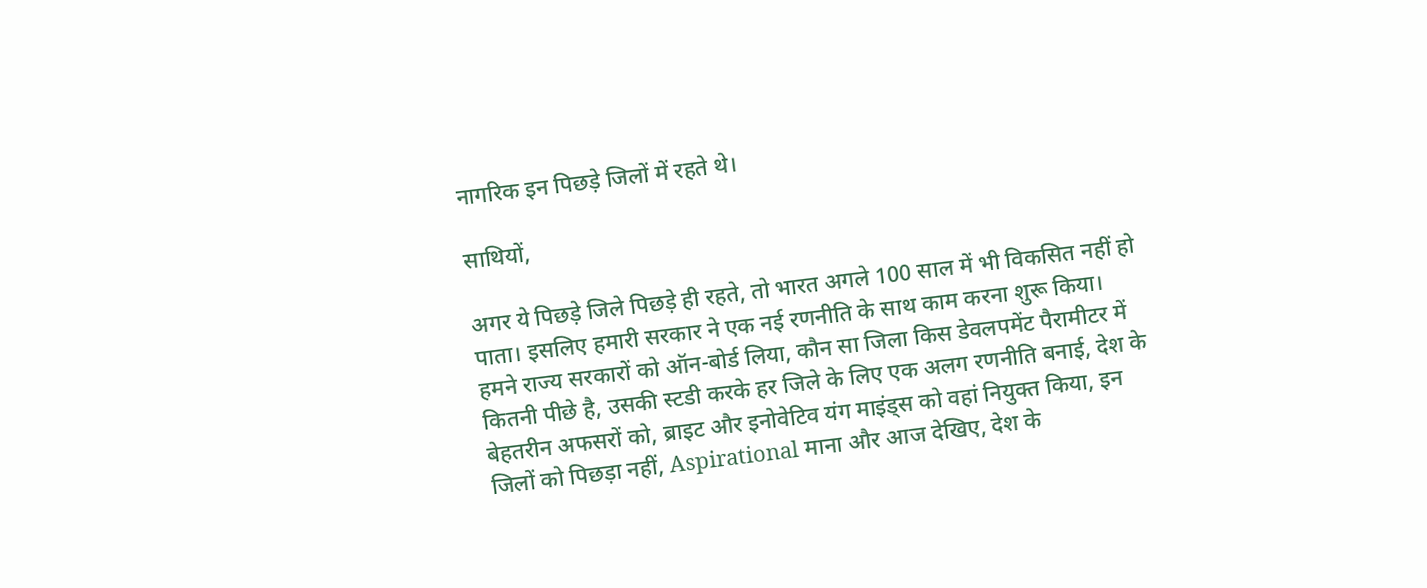नागरिक इन पिछड़े जिलों में रहते थे।

साथियों,

अगर ये पिछड़े जिले पिछड़े ही रहते, तो भारत अगले 100 साल में भी विकसित नहीं हो पाता। इसलिए हमारी सरकार ने एक नई रणनीति के साथ काम करना शुरू किया। हमने राज्य सरकारों को ऑन-बोर्ड लिया, कौन सा जिला किस डेवलपमेंट पैरामीटर में कितनी पीछे है, उसकी स्टडी करके हर जिले के लिए एक अलग रणनीति बनाई, देश के बेहतरीन अफसरों को, ब्राइट और इनोवेटिव यंग माइंड्स को वहां नियुक्त किया, इन जिलों को पिछड़ा नहीं, Aspirational माना और आज देखिए, देश के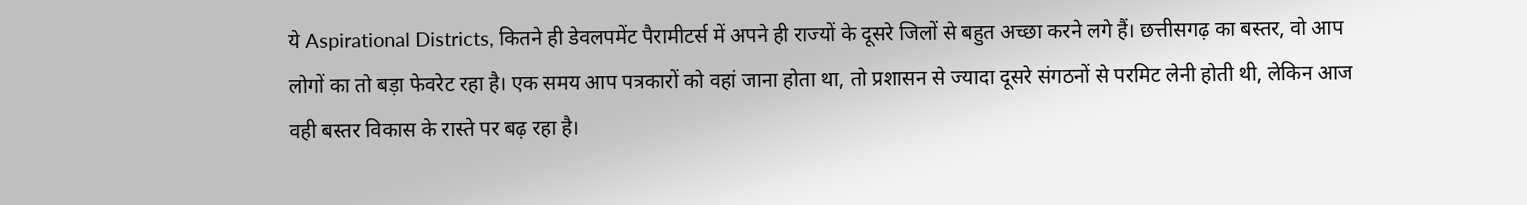ये Aspirational Districts, कितने ही डेवलपमेंट पैरामीटर्स में अपने ही राज्यों के दूसरे जिलों से बहुत अच्छा करने लगे हैं। छत्तीसगढ़ का बस्तर, वो आप लोगों का तो बड़ा फेवरेट रहा है। एक समय आप पत्रकारों को वहां जाना होता था, तो प्रशासन से ज्यादा दूसरे संगठनों से परमिट लेनी होती थी, लेकिन आज वही बस्तर विकास के रास्ते पर बढ़ रहा है।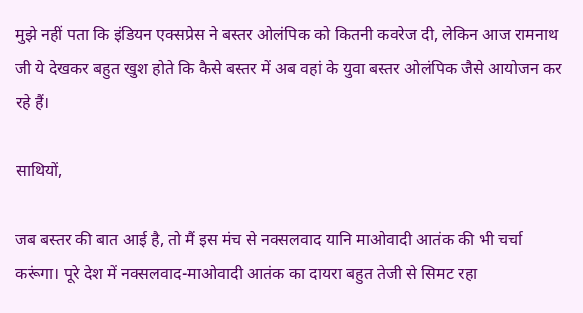मुझे नहीं पता कि इंडियन एक्सप्रेस ने बस्तर ओलंपिक को कितनी कवरेज दी, लेकिन आज रामनाथ जी ये देखकर बहुत खुश होते कि कैसे बस्तर में अब वहां के युवा बस्तर ओलंपिक जैसे आयोजन कर रहे हैं।

साथियों,

जब बस्तर की बात आई है, तो मैं इस मंच से नक्सलवाद यानि माओवादी आतंक की भी चर्चा करूंगा। पूरे देश में नक्सलवाद-माओवादी आतंक का दायरा बहुत तेजी से सिमट रहा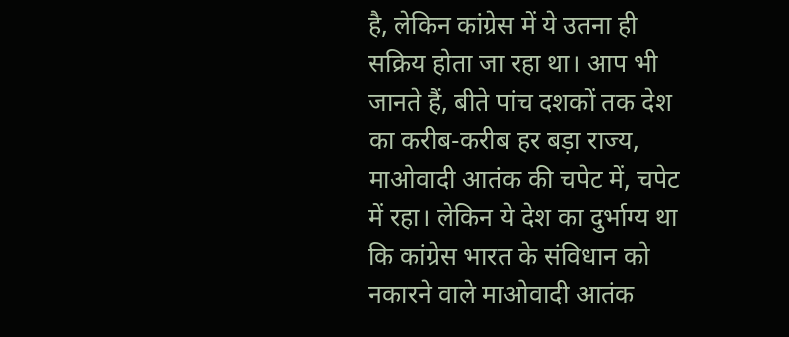है, लेकिन कांग्रेस में ये उतना ही सक्रिय होता जा रहा था। आप भी जानते हैं, बीते पांच दशकों तक देश का करीब-करीब हर बड़ा राज्य, माओवादी आतंक की चपेट में, चपेट में रहा। लेकिन ये देश का दुर्भाग्य था कि कांग्रेस भारत के संविधान को नकारने वाले माओवादी आतंक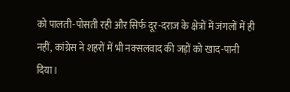को पालती-पोसती रही और सिर्फ दूर-दराज के क्षेत्रों में जंगलों में ही नहीं, कांग्रेस ने शहरों में भी नक्सलवाद की जड़ों को खाद-पानी दिया।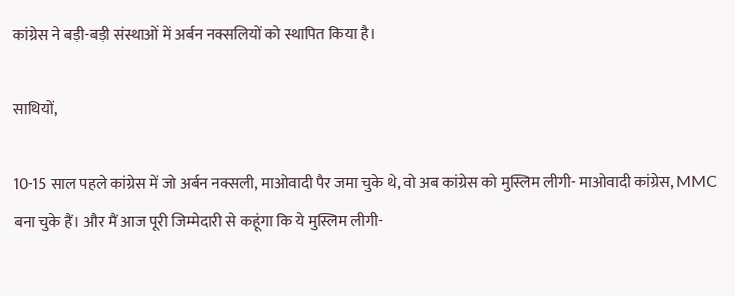कांग्रेस ने बड़ी-बड़ी संस्थाओं में अर्बन नक्सलियों को स्थापित किया है।

साथियों,

10-15 साल पहले कांग्रेस में जो अर्बन नक्सली, माओवादी पैर जमा चुके थे, वो अब कांग्रेस को मुस्लिम लीगी- माओवादी कांग्रेस, MMC बना चुके हैं। और मैं आज पूरी जिम्मेदारी से कहूंगा कि ये मुस्लिम लीगी-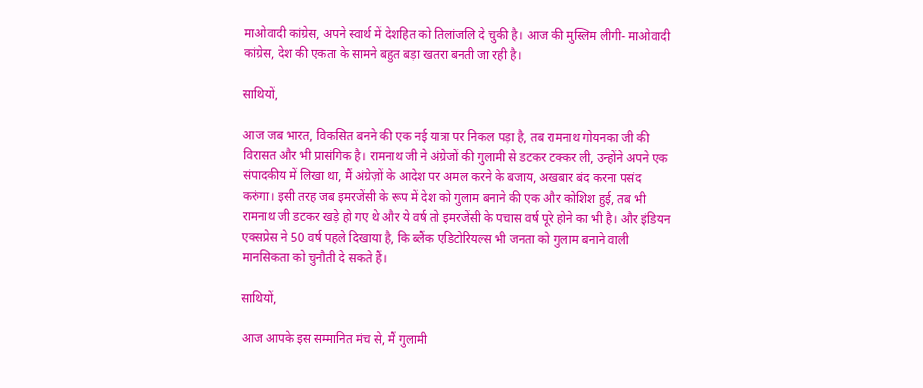माओवादी कांग्रेस, अपने स्वार्थ में देशहित को तिलांजलि दे चुकी है। आज की मुस्लिम लीगी- माओवादी कांग्रेस, देश की एकता के सामने बहुत बड़ा खतरा बनती जा रही है।

साथियों,

आज जब भारत, विकसित बनने की एक नई यात्रा पर निकल पड़ा है, तब रामनाथ गोयनका जी की विरासत और भी प्रासंगिक है। रामनाथ जी ने अंग्रेजों की गुलामी से डटकर टक्कर ली, उन्होंने अपने एक संपादकीय में लिखा था, मैं अंग्रेज़ों के आदेश पर अमल करने के बजाय, अखबार बंद करना पसंद करुंगा। इसी तरह जब इमरजेंसी के रूप में देश को गुलाम बनाने की एक और कोशिश हुई, तब भी रामनाथ जी डटकर खड़े हो गए थे और ये वर्ष तो इमरजेंसी के पचास वर्ष पूरे होने का भी है। और इंडियन एक्सप्रेस ने 50 वर्ष पहले दिखाया है, कि ब्लैंक एडिटोरियल्स भी जनता को गुलाम बनाने वाली मानसिकता को चुनौती दे सकते हैं।

साथियों,

आज आपके इस सम्मानित मंच से, मैं गुलामी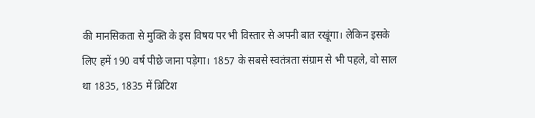की मानसिकता से मुक्ति के इस विषय पर भी विस्तार से अपनी बात रखूंगा। लेकिन इसके लिए हमें 190 वर्ष पीछे जाना पड़ेगा। 1857 के सबसे स्वतंत्रता संग्राम से भी पहले, वो साल था 1835, 1835 में ब्रिटिश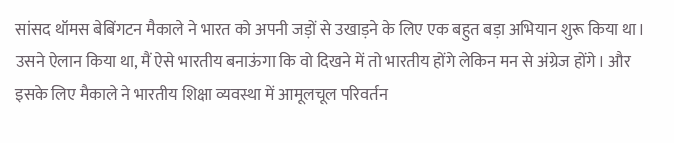सांसद थॉमस बेबिंगटन मैकाले ने भारत को अपनी जड़ों से उखाड़ने के लिए एक बहुत बड़ा अभियान शुरू किया था। उसने ऐलान किया था, मैं ऐसे भारतीय बनाऊंगा कि वो दिखने में तो भारतीय होंगे लेकिन मन से अंग्रेज होंगे। और इसके लिए मैकाले ने भारतीय शिक्षा व्यवस्था में आमूलचूल परिवर्तन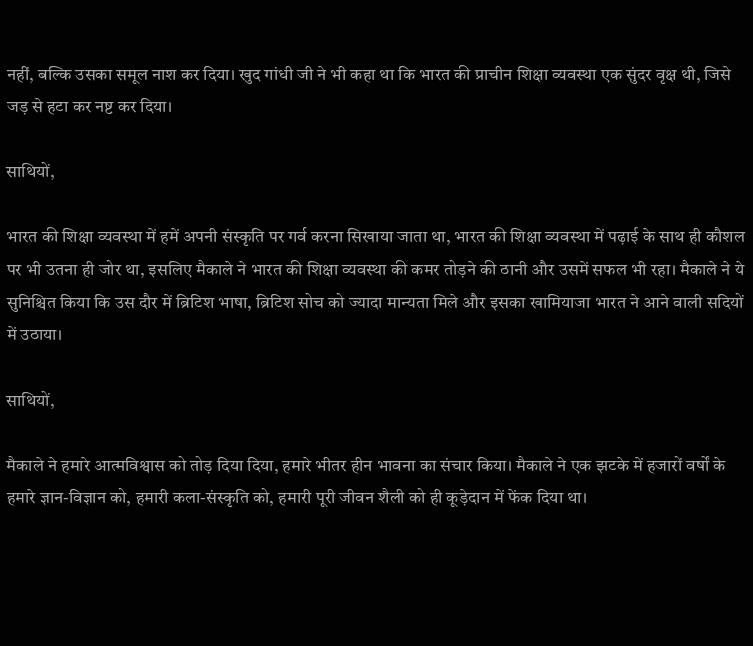नहीं, बल्कि उसका समूल नाश कर दिया। खुद गांधी जी ने भी कहा था कि भारत की प्राचीन शिक्षा व्यवस्था एक सुंदर वृक्ष थी, जिसे जड़ से हटा कर नष्ट कर दिया।

साथियों,

भारत की शिक्षा व्यवस्था में हमें अपनी संस्कृति पर गर्व करना सिखाया जाता था, भारत की शिक्षा व्यवस्था में पढ़ाई के साथ ही कौशल पर भी उतना ही जोर था, इसलिए मैकाले ने भारत की शिक्षा व्यवस्था की कमर तोड़ने की ठानी और उसमें सफल भी रहा। मैकाले ने ये सुनिश्चित किया कि उस दौर में ब्रिटिश भाषा, ब्रिटिश सोच को ज्यादा मान्यता मिले और इसका खामियाजा भारत ने आने वाली सदियों में उठाया।

साथियों,

मैकाले ने हमारे आत्मविश्वास को तोड़ दिया दिया, हमारे भीतर हीन भावना का संचार किया। मैकाले ने एक झटके में हजारों वर्षों के हमारे ज्ञान-विज्ञान को, हमारी कला-संस्कृति को, हमारी पूरी जीवन शैली को ही कूड़ेदान में फेंक दिया था।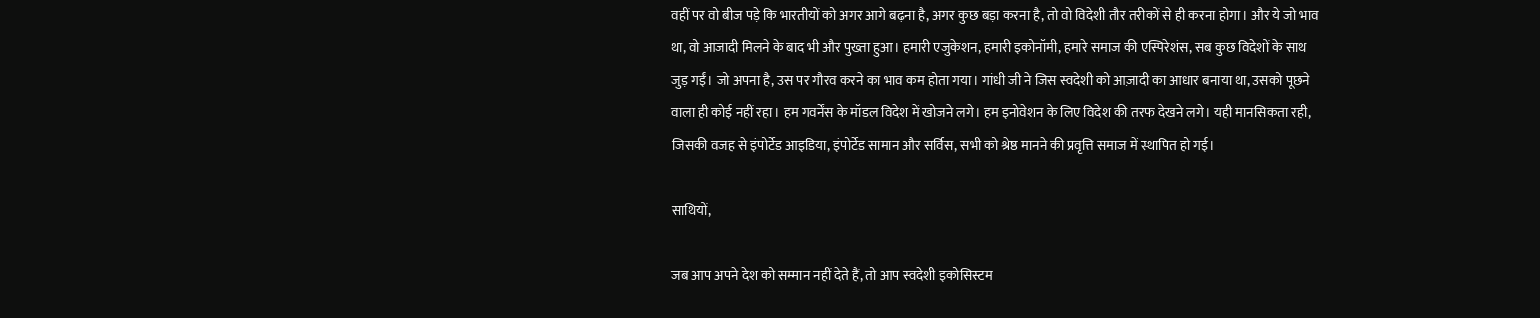वहीं पर वो बीज पड़े कि भारतीयों को अगर आगे बढ़ना है, अगर कुछ बड़ा करना है, तो वो विदेशी तौर तरीकों से ही करना होगा। और ये जो भाव था, वो आजादी मिलने के बाद भी और पुख्ता हुआ। हमारी एजुकेशन, हमारी इकोनॉमी, हमारे समाज की एस्पिरेशंस, सब कुछ विदेशों के साथ जुड़ गईं। जो अपना है, उस पर गौरव करने का भाव कम होता गया। गांधी जी ने जिस स्वदेशी को आज़ादी का आधार बनाया था, उसको पूछने वाला ही कोई नहीं रहा। हम गवर्नेंस के मॉडल विदेश में खोजने लगे। हम इनोवेशन के लिए विदेश की तरफ देखने लगे। यही मानसिकता रही, जिसकी वजह से इंपोर्टेड आइडिया, इंपोर्टेड सामान और सर्विस, सभी को श्रेष्ठ मानने की प्रवृत्ति समाज में स्थापित हो गई।

साथियों,

जब आप अपने देश को सम्मान नहीं देते हैं, तो आप स्वदेशी इकोसिस्टम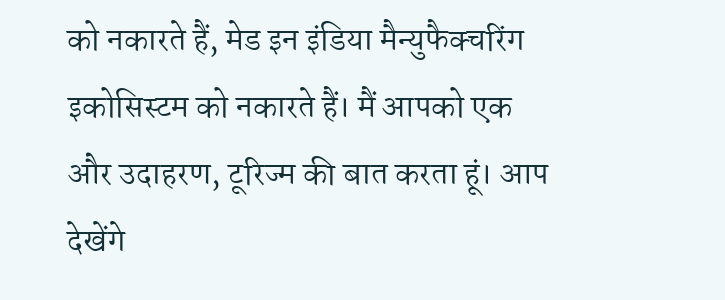को नकारते हैं, मेड इन इंडिया मैन्युफैक्चरिंग इकोसिस्टम को नकारते हैं। मैं आपको एक और उदाहरण, टूरिज्म की बात करता हूं। आप देखेंगे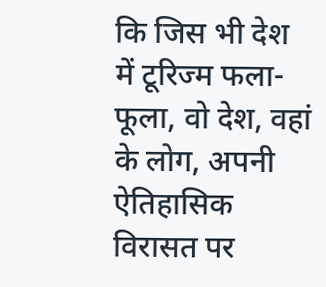कि जिस भी देश में टूरिज्म फला-फूला, वो देश, वहां के लोग, अपनी ऐतिहासिक विरासत पर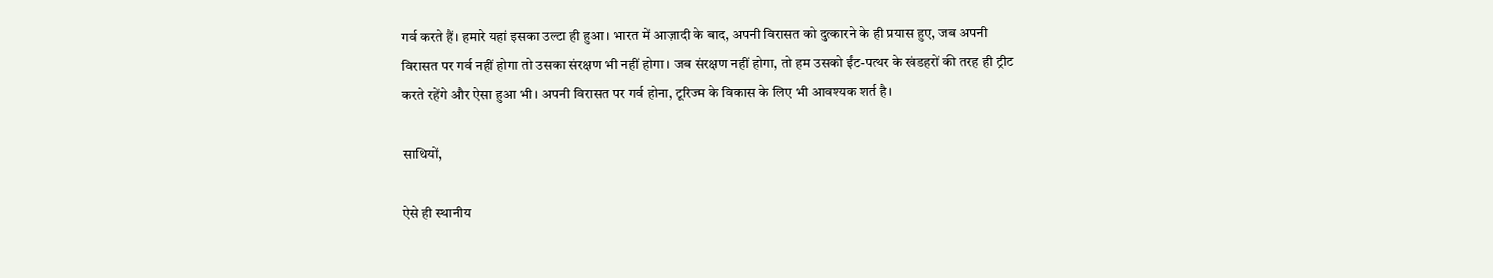गर्व करते हैं। हमारे यहां इसका उल्टा ही हुआ। भारत में आज़ादी के बाद, अपनी विरासत को दुत्कारने के ही प्रयास हुए, जब अपनी विरासत पर गर्व नहीं होगा तो उसका संरक्षण भी नहीं होगा। जब संरक्षण नहीं होगा, तो हम उसको ईंट-पत्थर के खंडहरों की तरह ही ट्रीट करते रहेंगे और ऐसा हुआ भी। अपनी विरासत पर गर्व होना, टूरिज्म के विकास के लिए भी आवश्यक शर्त है।

साथियों,

ऐसे ही स्थानीय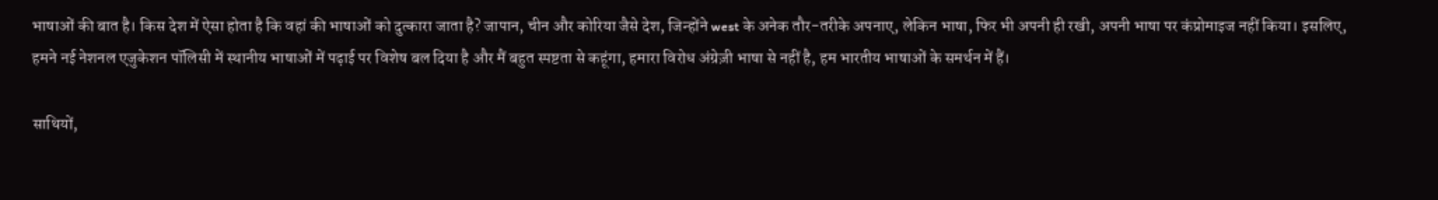भाषाओं की बात है। किस देश में ऐसा होता है कि वहां की भाषाओं को दुत्कारा जाता है? जापान, चीन और कोरिया जैसे देश, जिन्होंने west के अनेक तौर-तरीके अपनाए, लेकिन भाषा, फिर भी अपनी ही रखी, अपनी भाषा पर कंप्रोमाइज नहीं किया। इसलिए, हमने नई नेशनल एजुकेशन पॉलिसी में स्थानीय भाषाओं में पढ़ाई पर विशेष बल दिया है और मैं बहुत स्पष्टता से कहूंगा, हमारा विरोध अंग्रेज़ी भाषा से नहीं है, हम भारतीय भाषाओं के समर्थन में हैं।

साथियों,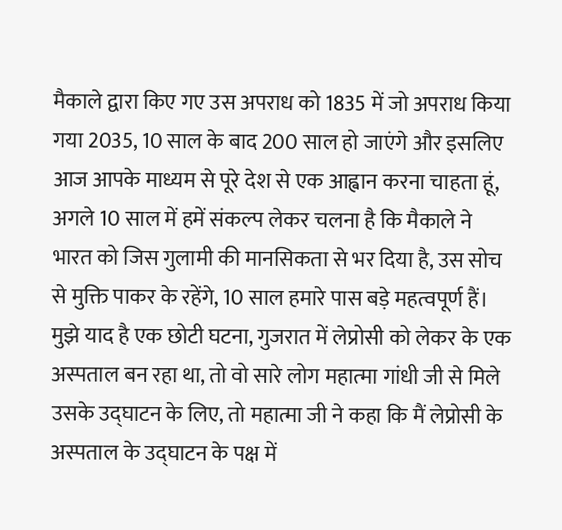मैकाले द्वारा किए गए उस अपराध को 1835 में जो अपराध किया गया 2035, 10 साल के बाद 200 साल हो जाएंगे और इसलिए आज आपके माध्यम से पूरे देश से एक आह्वान करना चाहता हूं, अगले 10 साल में हमें संकल्प लेकर चलना है कि मैकाले ने भारत को जिस गुलामी की मानसिकता से भर दिया है, उस सोच से मुक्ति पाकर के रहेंगे, 10 साल हमारे पास बड़े महत्वपूर्ण हैं। मुझे याद है एक छोटी घटना, गुजरात में लेप्रोसी को लेकर के एक अस्पताल बन रहा था, तो वो सारे लोग महात्‍मा गांधी जी से मिले उसके उद्घाटन के लिए, तो महात्मा जी ने कहा कि मैं लेप्रोसी के अस्पताल के उद्घाटन के पक्ष में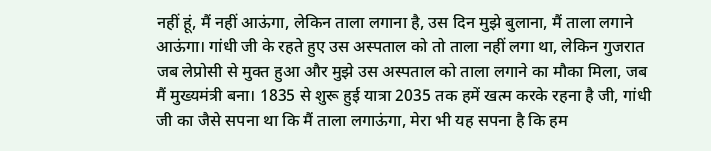नहीं हूं, मैं नहीं आऊंगा, लेकिन ताला लगाना है, उस दिन मुझे बुलाना, मैं ताला लगाने आऊंगा। गांधी जी के रहते हुए उस अस्पताल को तो ताला नहीं लगा था, लेकिन गुजरात जब लेप्रोसी से मुक्त हुआ और मुझे उस अस्पताल को ताला लगाने का मौका मिला, जब मैं मुख्यमंत्री बना। 1835 से शुरू हुई यात्रा 2035 तक हमें खत्म करके रहना है जी, गांधी जी का जैसे सपना था कि मैं ताला लगाऊंगा, मेरा भी यह सपना है कि हम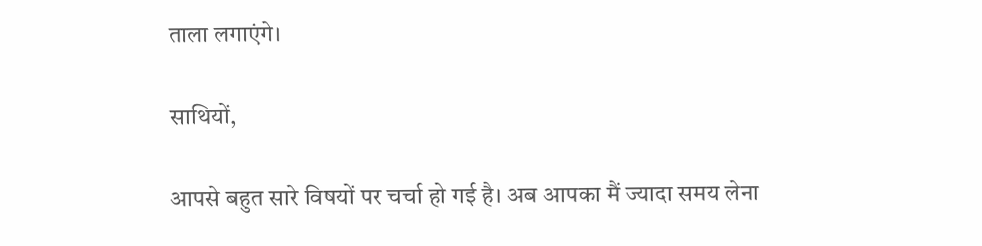ताला लगाएंगे।

साथियों,

आपसे बहुत सारे विषयों पर चर्चा हो गई है। अब आपका मैं ज्यादा समय लेना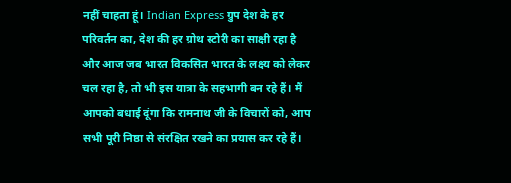नहीं चाहता हूं। Indian Express ग्रुप देश के हर परिवर्तन का, देश की हर ग्रोथ स्टोरी का साक्षी रहा है और आज जब भारत विकसित भारत के लक्ष्य को लेकर चल रहा है, तो भी इस यात्रा के सहभागी बन रहे हैं। मैं आपको बधाई दूंगा कि रामनाथ जी के विचारों को, आप सभी पूरी निष्ठा से संरक्षित रखने का प्रयास कर रहे हैं।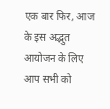एक बार फिर, आज के इस अद्भुत आयोजन के लिए आप सभी को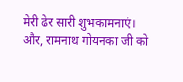मेरी ढेर सारी शुभकामनाएं। और, रामनाथ गोयनका जी को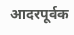आदरपूर्वक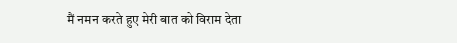मैं नमन करते हुए मेरी बात को विराम देता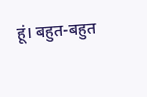हूं। बहुत-बहुत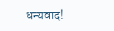धन्यवाद!